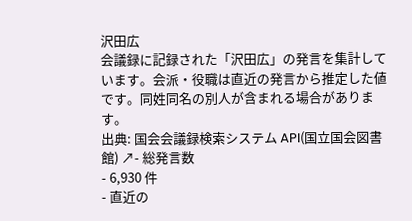沢田広
会議録に記録された「沢田広」の発言を集計しています。会派・役職は直近の発言から推定した値です。同姓同名の別人が含まれる場合があります。
出典: 国会会議録検索システム API(国立国会図書館) ↗- 総発言数
- 6,930 件
- 直近の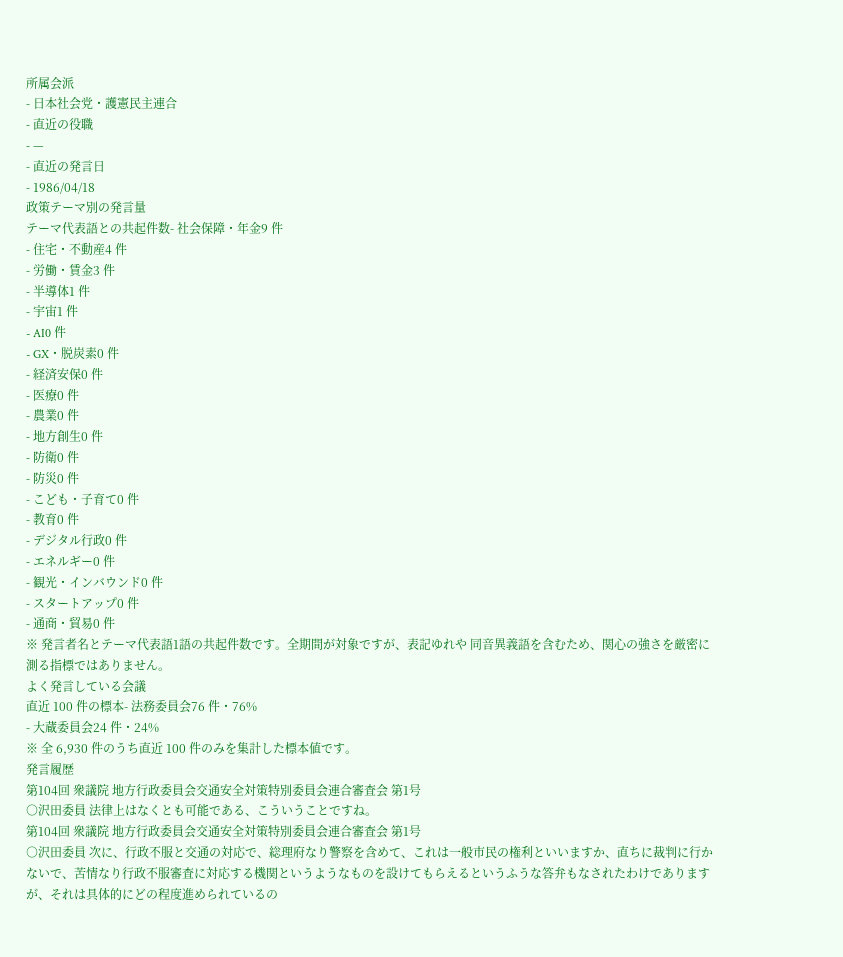所属会派
- 日本社会党・護憲民主連合
- 直近の役職
- —
- 直近の発言日
- 1986/04/18
政策テーマ別の発言量
テーマ代表語との共起件数- 社会保障・年金9 件
- 住宅・不動産4 件
- 労働・賃金3 件
- 半導体1 件
- 宇宙1 件
- AI0 件
- GX・脱炭素0 件
- 経済安保0 件
- 医療0 件
- 農業0 件
- 地方創生0 件
- 防衛0 件
- 防災0 件
- こども・子育て0 件
- 教育0 件
- デジタル行政0 件
- エネルギー0 件
- 観光・インバウンド0 件
- スタートアップ0 件
- 通商・貿易0 件
※ 発言者名とテーマ代表語1語の共起件数です。全期間が対象ですが、表記ゆれや 同音異義語を含むため、関心の強さを厳密に測る指標ではありません。
よく発言している会議
直近 100 件の標本- 法務委員会76 件・76%
- 大蔵委員会24 件・24%
※ 全 6,930 件のうち直近 100 件のみを集計した標本値です。
発言履歴
第104回 衆議院 地方行政委員会交通安全対策特別委員会連合審査会 第1号
○沢田委員 法律上はなくとも可能である、こういうことですね。
第104回 衆議院 地方行政委員会交通安全対策特別委員会連合審査会 第1号
○沢田委員 次に、行政不服と交通の対応で、総理府なり警察を含めて、これは一般市民の権利といいますか、直ちに裁判に行かないで、苦情なり行政不服審査に対応する機関というようなものを設けてもらえるというふうな答弁もなされたわけでありますが、それは具体的にどの程度進められているの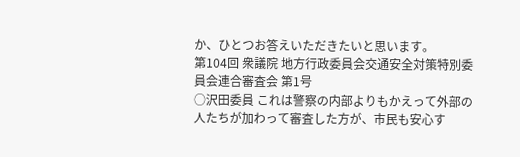か、ひとつお答えいただきたいと思います。
第104回 衆議院 地方行政委員会交通安全対策特別委員会連合審査会 第1号
○沢田委員 これは警察の内部よりもかえって外部の人たちが加わって審査した方が、市民も安心す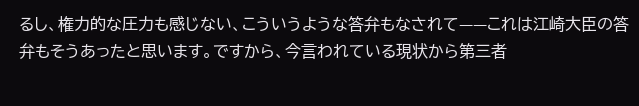るし、権力的な圧力も感じない、こういうような答弁もなされて——これは江崎大臣の答弁もそうあったと思います。ですから、今言われている現状から第三者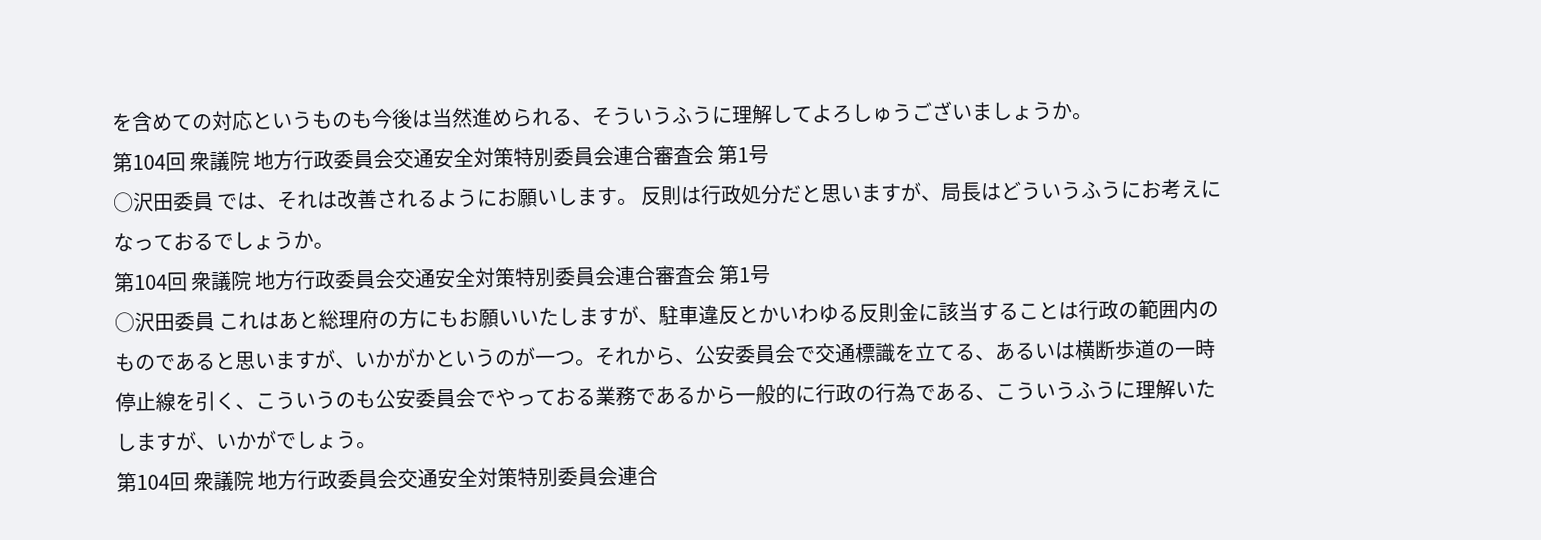を含めての対応というものも今後は当然進められる、そういうふうに理解してよろしゅうございましょうか。
第104回 衆議院 地方行政委員会交通安全対策特別委員会連合審査会 第1号
○沢田委員 では、それは改善されるようにお願いします。 反則は行政処分だと思いますが、局長はどういうふうにお考えになっておるでしょうか。
第104回 衆議院 地方行政委員会交通安全対策特別委員会連合審査会 第1号
○沢田委員 これはあと総理府の方にもお願いいたしますが、駐車違反とかいわゆる反則金に該当することは行政の範囲内のものであると思いますが、いかがかというのが一つ。それから、公安委員会で交通標識を立てる、あるいは横断歩道の一時停止線を引く、こういうのも公安委員会でやっておる業務であるから一般的に行政の行為である、こういうふうに理解いたしますが、いかがでしょう。
第104回 衆議院 地方行政委員会交通安全対策特別委員会連合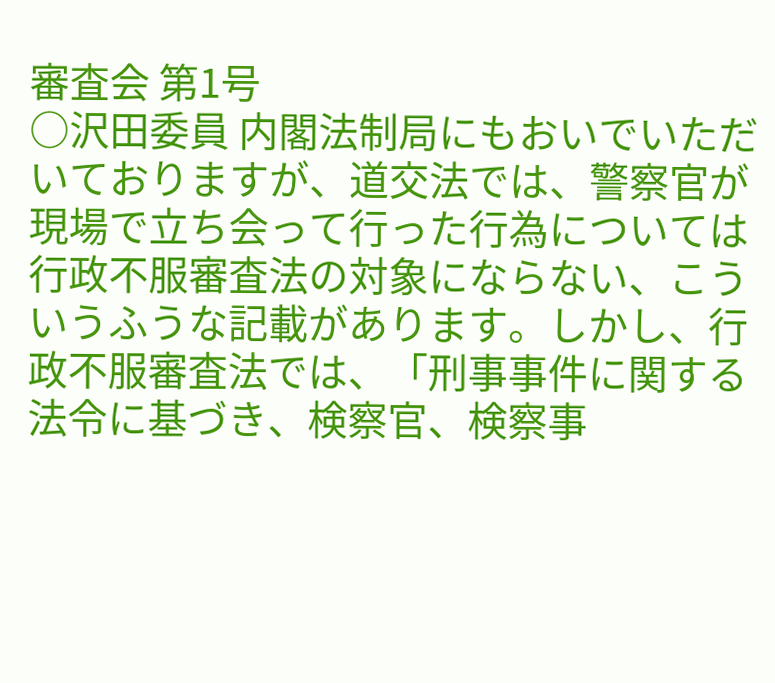審査会 第1号
○沢田委員 内閣法制局にもおいでいただいておりますが、道交法では、警察官が現場で立ち会って行った行為については行政不服審査法の対象にならない、こういうふうな記載があります。しかし、行政不服審査法では、「刑事事件に関する法令に基づき、検察官、検察事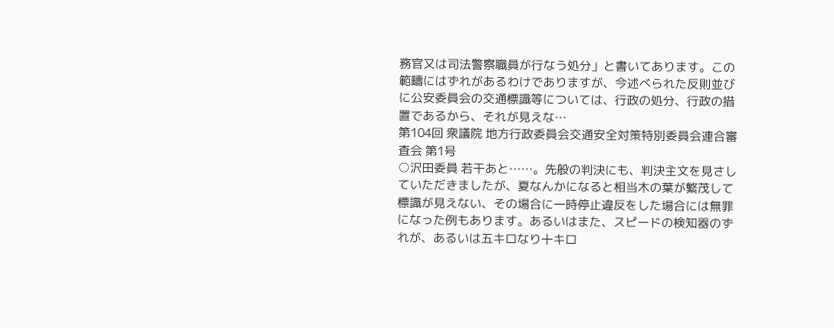務官又は司法警察職員が行なう処分」と書いてあります。この範疇にはずれがあるわけでありますが、今述べられた反則並びに公安委員会の交通標識等については、行政の処分、行政の措置であるから、それが見えな…
第104回 衆議院 地方行政委員会交通安全対策特別委員会連合審査会 第1号
○沢田委員 若干あと……。先般の判決にも、判決主文を見さしていただきましたが、夏なんかになると相当木の葉が繁茂して標識が見えない、その場合に一時停止違反をした場合には無罪になった例もあります。あるいはまた、スピードの検知器のずれが、あるいは五キロなり十キロ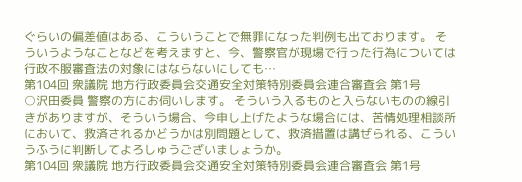ぐらいの偏差値はある、こういうことで無罪になった判例も出ております。 そういうようなことなどを考えますと、今、警察官が現場で行った行為については行政不服審査法の対象にはならないにしても…
第104回 衆議院 地方行政委員会交通安全対策特別委員会連合審査会 第1号
○沢田委員 警察の方にお伺いします。 そういう入るものと入らないものの線引きがありますが、そういう場合、今申し上げたような場合には、苦情処理相談所において、救済されるかどうかは別問題として、救済措置は講ぜられる、こういうふうに判断してよろしゅうございましょうか。
第104回 衆議院 地方行政委員会交通安全対策特別委員会連合審査会 第1号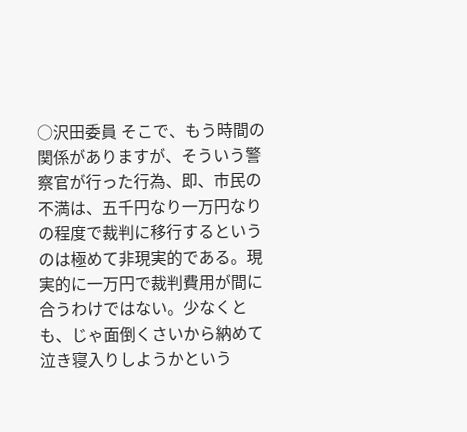○沢田委員 そこで、もう時間の関係がありますが、そういう警察官が行った行為、即、市民の不満は、五千円なり一万円なりの程度で裁判に移行するというのは極めて非現実的である。現実的に一万円で裁判費用が間に合うわけではない。少なくとも、じゃ面倒くさいから納めて泣き寝入りしようかという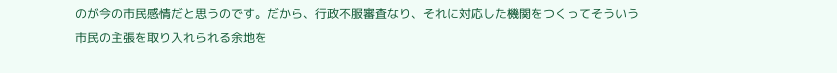のが今の市民感情だと思うのです。だから、行政不服審査なり、それに対応した機関をつくってそういう市民の主張を取り入れられる余地を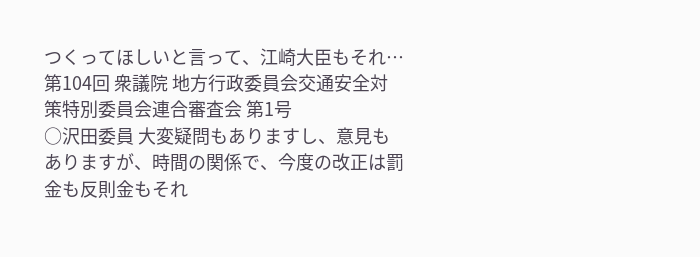つくってほしいと言って、江崎大臣もそれ…
第104回 衆議院 地方行政委員会交通安全対策特別委員会連合審査会 第1号
○沢田委員 大変疑問もありますし、意見もありますが、時間の関係で、今度の改正は罰金も反則金もそれ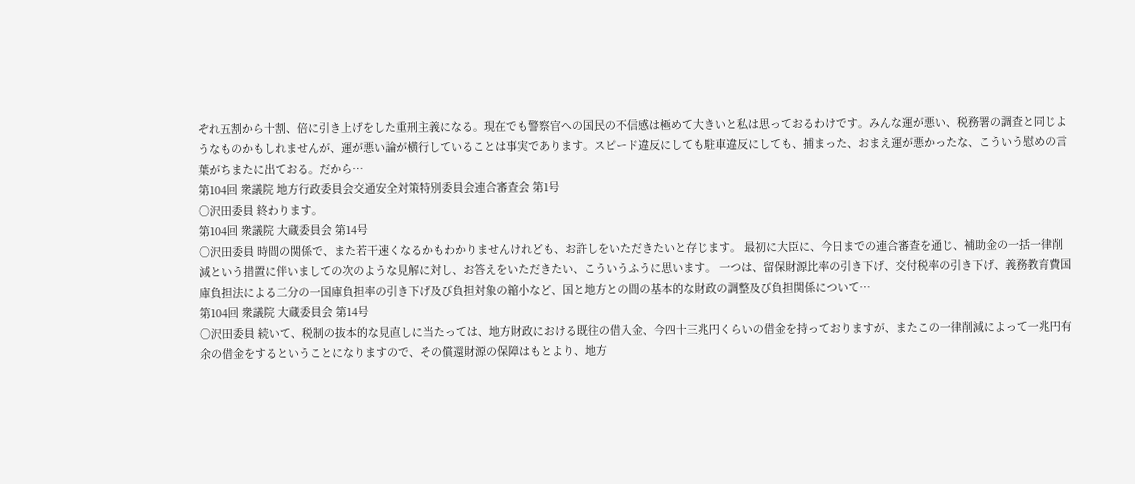ぞれ五割から十割、倍に引き上げをした重刑主義になる。現在でも警察官への国民の不信感は極めて大きいと私は思っておるわけです。みんな運が悪い、税務署の調査と同じようなものかもしれませんが、運が悪い論が横行していることは事実であります。スピード違反にしても駐車違反にしても、捕まった、おまえ運が悪かったな、こういう慰めの言葉がちまたに出ておる。だから…
第104回 衆議院 地方行政委員会交通安全対策特別委員会連合審査会 第1号
○沢田委員 終わります。
第104回 衆議院 大蔵委員会 第14号
○沢田委員 時間の関係で、また若干速くなるかもわかりませんけれども、お許しをいただきたいと存じます。 最初に大臣に、今日までの連合審査を通じ、補助金の一括一律削減という措置に伴いましての次のような見解に対し、お答えをいただきたい、こういうふうに思います。 一つは、留保財源比率の引き下げ、交付税率の引き下げ、義務教育費国庫負担法による二分の一国庫負担率の引き下げ及び負担対象の縮小など、国と地方との間の基本的な財政の調整及び負担関係について…
第104回 衆議院 大蔵委員会 第14号
○沢田委員 続いて、税制の抜本的な見直しに当たっては、地方財政における既往の借入金、今四十三兆円くらいの借金を持っておりますが、またこの一律削減によって一兆円有余の借金をするということになりますので、その償還財源の保障はもとより、地方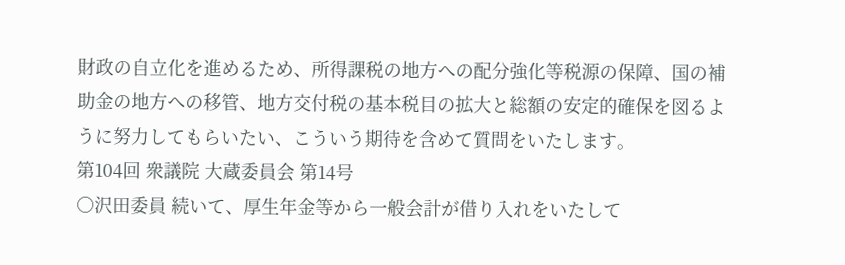財政の自立化を進めるため、所得課税の地方への配分強化等税源の保障、国の補助金の地方への移管、地方交付税の基本税目の拡大と総額の安定的確保を図るように努力してもらいたい、こういう期待を含めて質問をいたします。
第104回 衆議院 大蔵委員会 第14号
○沢田委員 続いて、厚生年金等から一般会計が借り入れをいたして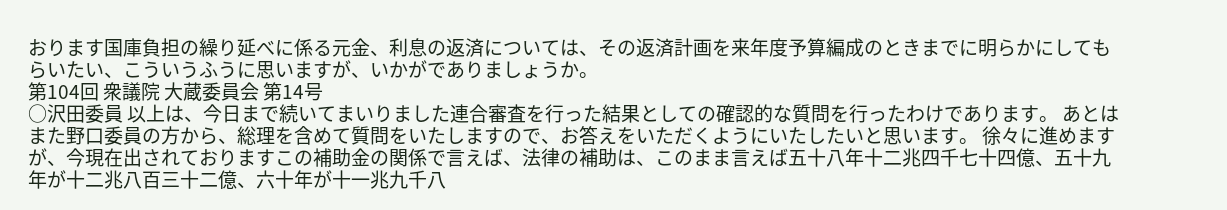おります国庫負担の繰り延べに係る元金、利息の返済については、その返済計画を来年度予算編成のときまでに明らかにしてもらいたい、こういうふうに思いますが、いかがでありましょうか。
第104回 衆議院 大蔵委員会 第14号
○沢田委員 以上は、今日まで続いてまいりました連合審査を行った結果としての確認的な質問を行ったわけであります。 あとはまた野口委員の方から、総理を含めて質問をいたしますので、お答えをいただくようにいたしたいと思います。 徐々に進めますが、今現在出されておりますこの補助金の関係で言えば、法律の補助は、このまま言えば五十八年十二兆四千七十四億、五十九年が十二兆八百三十二億、六十年が十一兆九千八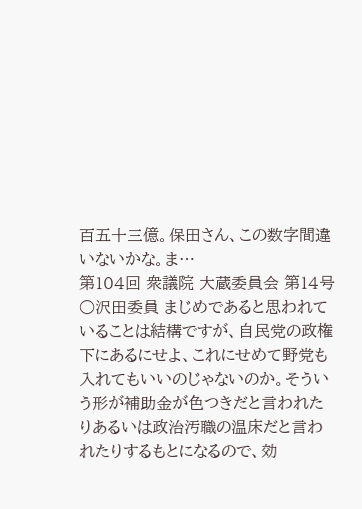百五十三億。保田さん、この数字間違いないかな。ま…
第104回 衆議院 大蔵委員会 第14号
○沢田委員 まじめであると思われていることは結構ですが、自民党の政権下にあるにせよ、これにせめて野党も入れてもいいのじゃないのか。そういう形が補助金が色つきだと言われたりあるいは政治汚職の温床だと言われたりするもとになるので、効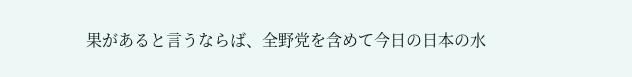果があると言うならば、全野党を含めて今日の日本の水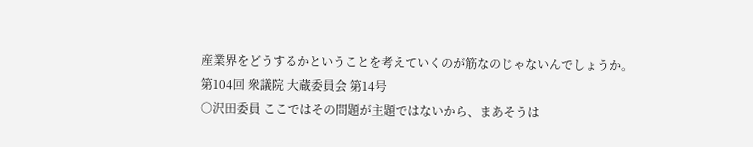産業界をどうするかということを考えていくのが筋なのじゃないんでしょうか。
第104回 衆議院 大蔵委員会 第14号
○沢田委員 ここではその問題が主題ではないから、まあそうは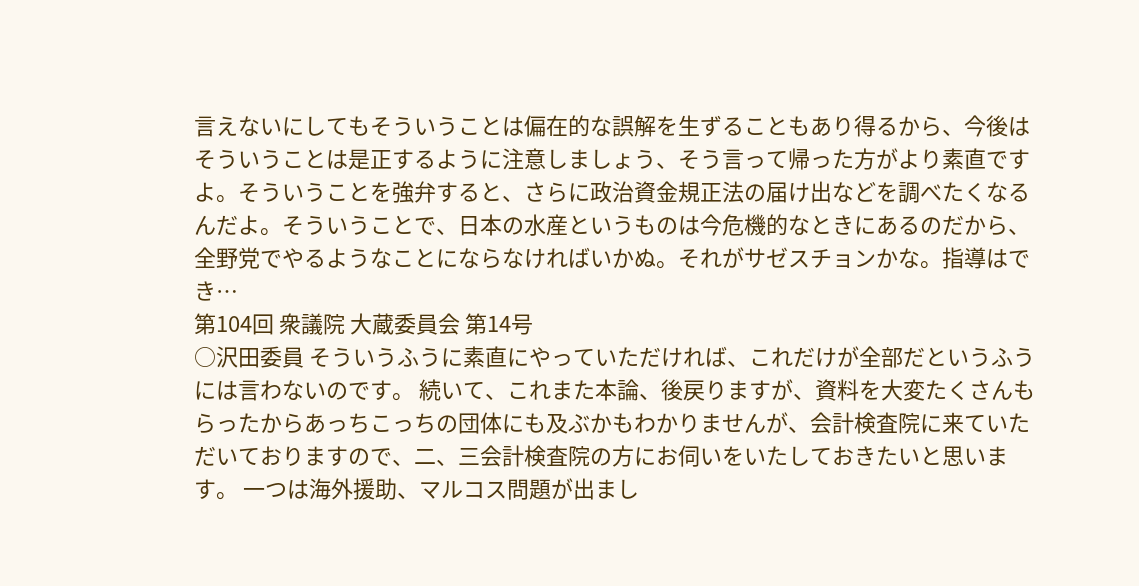言えないにしてもそういうことは偏在的な誤解を生ずることもあり得るから、今後はそういうことは是正するように注意しましょう、そう言って帰った方がより素直ですよ。そういうことを強弁すると、さらに政治資金規正法の届け出などを調べたくなるんだよ。そういうことで、日本の水産というものは今危機的なときにあるのだから、全野党でやるようなことにならなければいかぬ。それがサゼスチョンかな。指導はでき…
第104回 衆議院 大蔵委員会 第14号
○沢田委員 そういうふうに素直にやっていただければ、これだけが全部だというふうには言わないのです。 続いて、これまた本論、後戻りますが、資料を大変たくさんもらったからあっちこっちの団体にも及ぶかもわかりませんが、会計検査院に来ていただいておりますので、二、三会計検査院の方にお伺いをいたしておきたいと思います。 一つは海外援助、マルコス問題が出まし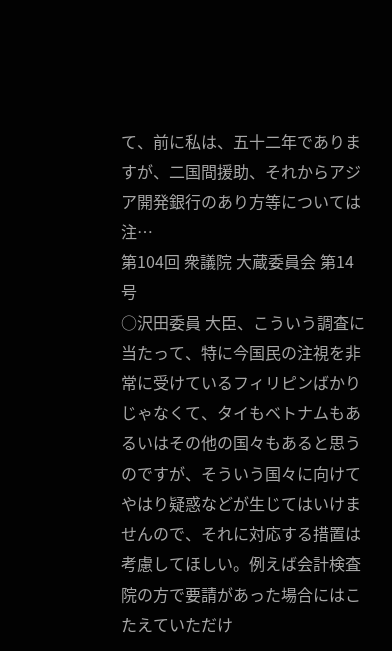て、前に私は、五十二年でありますが、二国間援助、それからアジア開発銀行のあり方等については注…
第104回 衆議院 大蔵委員会 第14号
○沢田委員 大臣、こういう調査に当たって、特に今国民の注視を非常に受けているフィリピンばかりじゃなくて、タイもベトナムもあるいはその他の国々もあると思うのですが、そういう国々に向けてやはり疑惑などが生じてはいけませんので、それに対応する措置は考慮してほしい。例えば会計検査院の方で要請があった場合にはこたえていただけ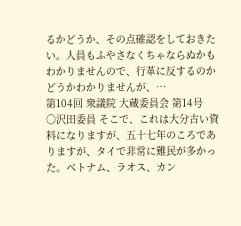るかどうか、その点確認をしておきたい。人員もふやさなくちゃならぬかもわかりませんので、行革に反するのかどうかわかりませんが、…
第104回 衆議院 大蔵委員会 第14号
○沢田委員 そこで、これは大分古い資料になりますが、五十七年のころでありますが、タイで非常に難民が多かった。ベトナム、ラオス、カン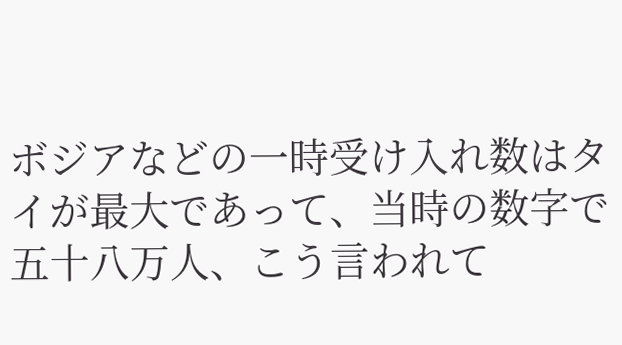ボジアなどの一時受け入れ数はタイが最大であって、当時の数字で五十八万人、こう言われて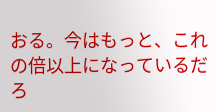おる。今はもっと、これの倍以上になっているだろ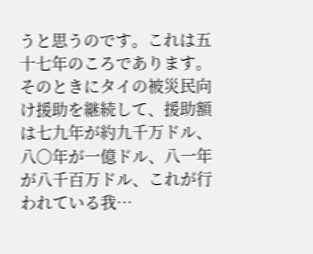うと思うのです。これは五十七年のころであります。そのときにタイの被災民向け援助を継続して、援助額は七九年が約九千万ドル、八〇年が一億ドル、八一年が八千百万ドル、これが行われている我…